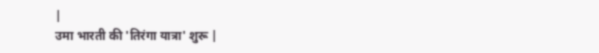|
उमा भारती की 'तिरंगा यात्रा' शुरू |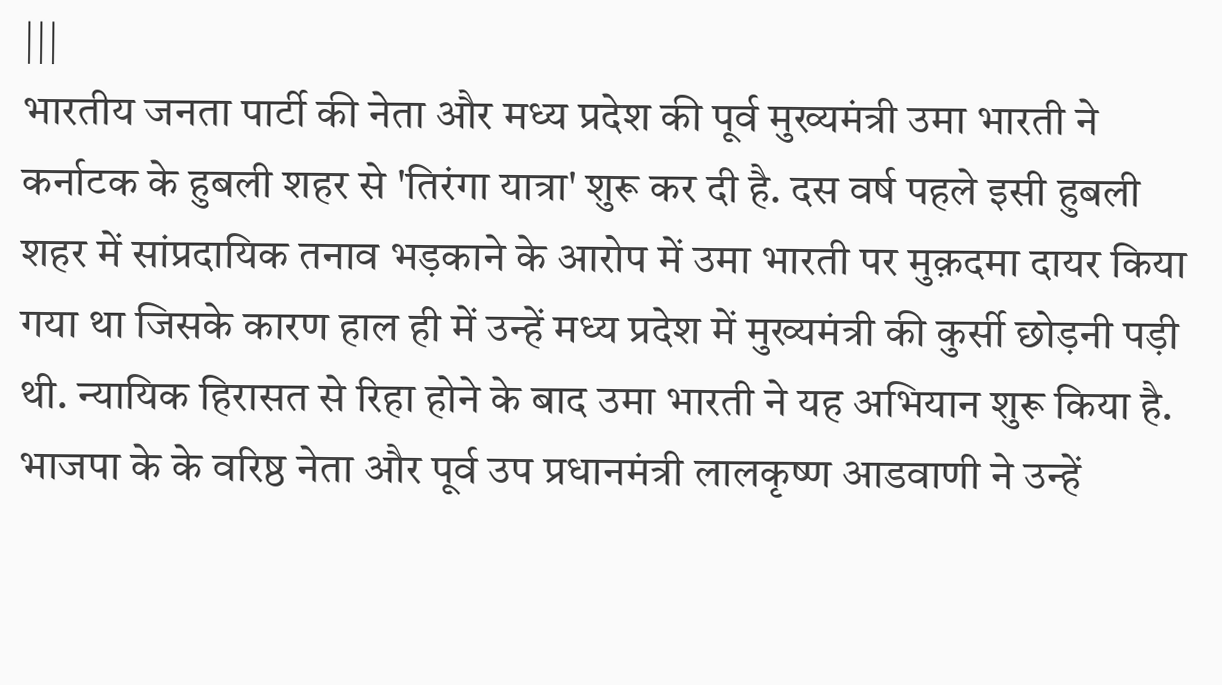|||
भारतीय जनता पार्टी की नेता और मध्य प्रदेश की पूर्व मुख्यमंत्री उमा भारती ने कर्नाटक के हुबली शहर से 'तिरंगा यात्रा' शुरू कर दी है. दस वर्ष पहले इसी हुबली शहर में सांप्रदायिक तनाव भड़काने के आरोप में उमा भारती पर मुक़दमा दायर किया गया था जिसके कारण हाल ही में उन्हें मध्य प्रदेश में मुख्यमंत्री की कुर्सी छोड़नी पड़ी थी. न्यायिक हिरासत से रिहा होने के बाद उमा भारती ने यह अभियान शुरू किया है. भाजपा के के वरिष्ठ नेता और पूर्व उप प्रधानमंत्री लालकृष्ण आडवाणी ने उन्हें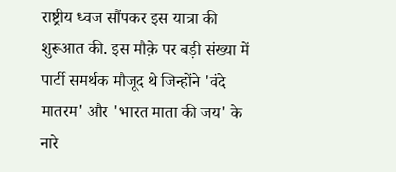राष्ट्रीय ध्वज सौंपकर इस यात्रा की शुरूआत की. इस मौक़े पर बड़ी संख्या में पार्टी समर्थक मौजूद थे जिन्होंने 'वंदे मातरम' और 'भारत माता की जय' के नारे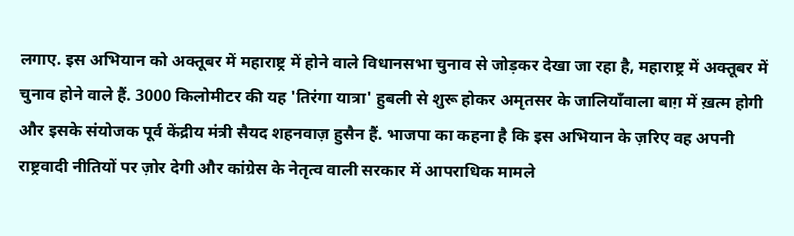लगाए. इस अभियान को अक्तूबर में महाराष्ट्र में होने वाले विधानसभा चुनाव से जोड़कर देखा जा रहा है, महाराष्ट्र में अक्तूबर में चुनाव होने वाले हैं. 3000 किलोमीटर की यह 'तिरंगा यात्रा' हुबली से शुरू होकर अमृतसर के जालियाँवाला बाग़ में ख़त्म होगी और इसके संयोजक पूर्व केंद्रीय मंत्री सैयद शहनवाज़ हुसैन हैं. भाजपा का कहना है कि इस अभियान के ज़रिए वह अपनी राष्ट्रवादी नीतियों पर ज़ोर देगी और कांग्रेस के नेतृत्व वाली सरकार में आपराधिक मामले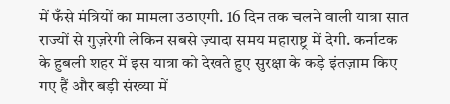में फँसे मंत्रियों का मामला उठाएगी. 16 दिन तक चलने वाली यात्रा सात राज्यों से गुज़रेगी लेकिन सबसे ज़्यादा समय महाराष्ट्र में देगी. कर्नाटक के हुबली शहर में इस यात्रा को देखते हुए सुरक्षा के कड़े इंतज़ाम किए गए हैं और बड़ी संख्या में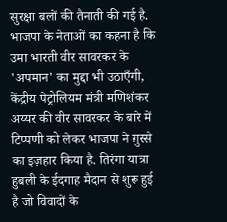सुरक्षा बलों की तैनाती की गई है. भाजपा के नेताओं का कहना है कि उमा भारती वीर सावरकर के 'अपमान' का मुद्दा भी उठाएँगी, केंद्रीय पेट्रोलियम मंत्री मणिशंकर अय्यर की वीर सावरकर के बारे में टिप्पणी को लेकर भाजपा ने ग़ुस्से का इज़हार किया है. तिरंगा यात्रा हुबली के ईदगाह मैदान से शुरू हुई है जो विवादों के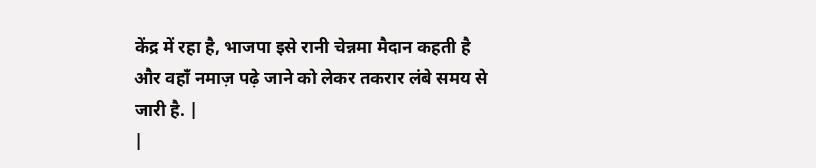केंद्र में रहा है, भाजपा इसे रानी चेन्नमा मैदान कहती है और वहाँ नमाज़ पढ़े जाने को लेकर तकरार लंबे समय से जारी है. |
|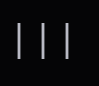|||